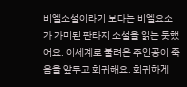비엘소설이라기 보다는 비엘요소가 가미된 판타지 소설을 읽는 듯했어요. 이세계로 불려온 주인공이 죽음을 앞두고 회귀해요. 회귀하게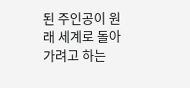된 주인공이 원래 세계로 돌아가려고 하는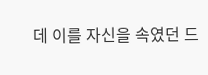데 이를 자신을 속였던 드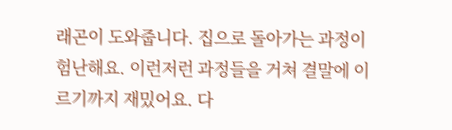래곤이 도와줍니다. 집으로 돌아가는 과정이 험난해요. 이런저런 과정들을 거쳐 결말에 이르기까지 재밌어요. 다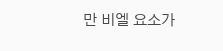만 비엘 요소가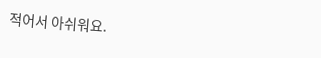적어서 아쉬워요.